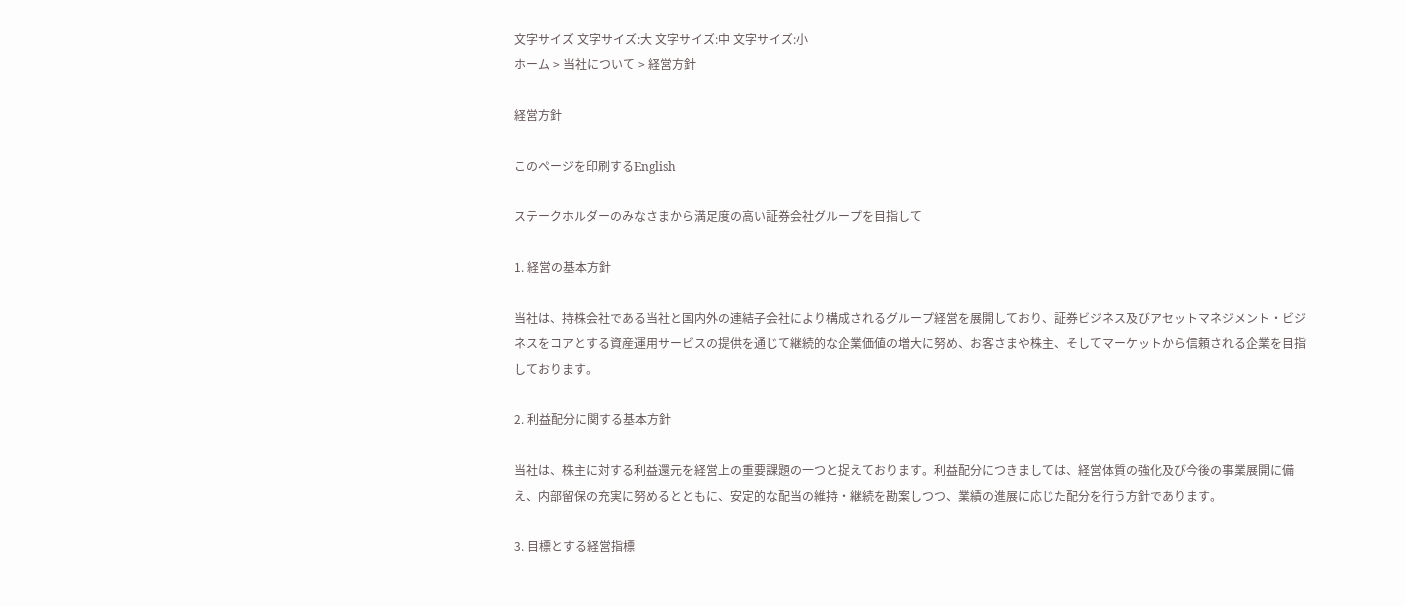文字サイズ 文字サイズ:大 文字サイズ:中 文字サイズ:小
ホーム > 当社について > 経営方針

経営方針

このページを印刷するEnglish

ステークホルダーのみなさまから満足度の高い証券会社グループを目指して

1. 経営の基本方針

当社は、持株会社である当社と国内外の連結子会社により構成されるグループ経営を展開しており、証券ビジネス及びアセットマネジメント・ビジネスをコアとする資産運用サービスの提供を通じて継続的な企業価値の増大に努め、お客さまや株主、そしてマーケットから信頼される企業を目指しております。

2. 利益配分に関する基本方針

当社は、株主に対する利益還元を経営上の重要課題の一つと捉えております。利益配分につきましては、経営体質の強化及び今後の事業展開に備え、内部留保の充実に努めるとともに、安定的な配当の維持・継続を勘案しつつ、業績の進展に応じた配分を行う方針であります。

3. 目標とする経営指標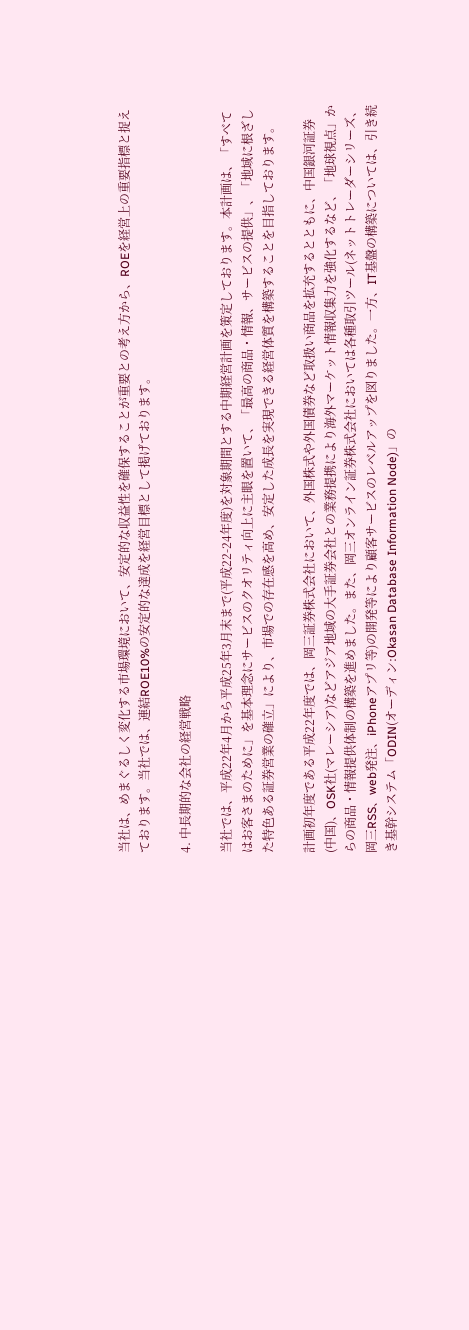当社は、めまぐるしく変化する市場環境において、安定的な収益性を確保することが重要との考え方から、ROEを経営上の重要指標と捉えております。当社では、連結ROE10%の安定的な達成を経営目標として掲げております。

4. 中長期的な会社の経営戦略

当社では、平成22年4月から平成25年3月末まで(平成22-24年度)を対象期間とする中期経営計画を策定しております。本計画は、「すべてはお客さまのために」を基本理念にサービスのクオリティ向上に主眼を置いて、「最高の商品・情報、サービスの提供」、「地域に根ざした特色ある証券営業の確立」により、市場での存在感を高め、安定した成長を実現できる経営体質を構築することを目指しております。

計画初年度である平成22年度では、岡三証券株式会社において、外国株式や外国債券など取扱い商品を拡充するとともに、中国銀河証券(中国)、OSK社(マレーシア)などアジア地域の大手証券会社との業務提携により海外マーケット情報収集力を強化するなど、「地球視点」からの商品・情報提供体制の構築を進めました。また、岡三オンライン証券株式会社においては各種取引ツール(ネットトレーダーシリーズ、岡三RSS、web発注、iPhoneアプリ等)の開発等により顧客サービスのレベルアップを図りました。一方、IT基盤の構築については、引き続き基幹システム「ODIN(オーディン:Okasan Database Information Node)」の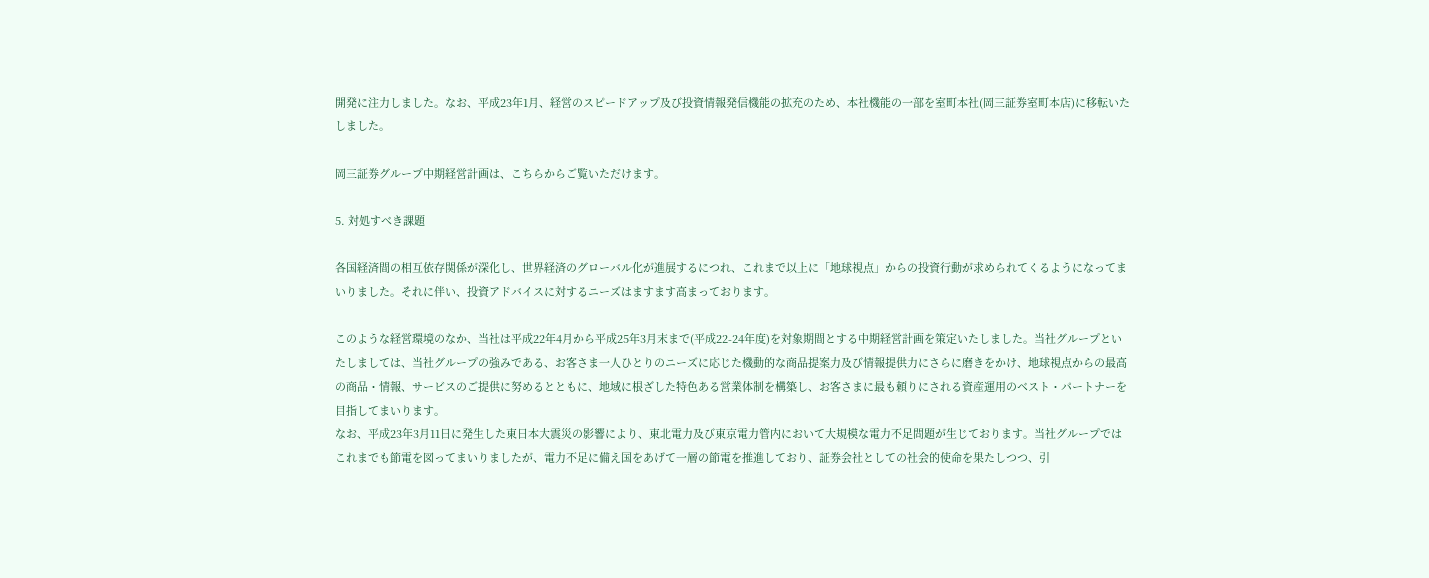開発に注力しました。なお、平成23年1月、経営のスピードアップ及び投資情報発信機能の拡充のため、本社機能の一部を室町本社(岡三証券室町本店)に移転いたしました。

岡三証券グループ中期経営計画は、こちらからご覧いただけます。

5. 対処すべき課題

各国経済間の相互依存関係が深化し、世界経済のグローバル化が進展するにつれ、これまで以上に「地球視点」からの投資行動が求められてくるようになってまいりました。それに伴い、投資アドバイスに対するニーズはますます高まっております。

このような経営環境のなか、当社は平成22年4月から平成25年3月末まで(平成22-24年度)を対象期間とする中期経営計画を策定いたしました。当社グループといたしましては、当社グループの強みである、お客さま一人ひとりのニーズに応じた機動的な商品提案力及び情報提供力にさらに磨きをかけ、地球視点からの最高の商品・情報、サービスのご提供に努めるとともに、地域に根ざした特色ある営業体制を構築し、お客さまに最も頼りにされる資産運用のベスト・パートナーを目指してまいります。
なお、平成23年3月11日に発生した東日本大震災の影響により、東北電力及び東京電力管内において大規模な電力不足問題が生じております。当社グループではこれまでも節電を図ってまいりましたが、電力不足に備え国をあげて一層の節電を推進しており、証券会社としての社会的使命を果たしつつ、引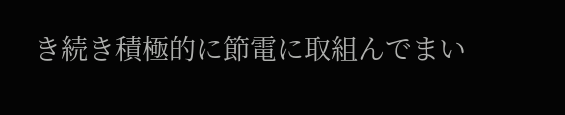き続き積極的に節電に取組んでまい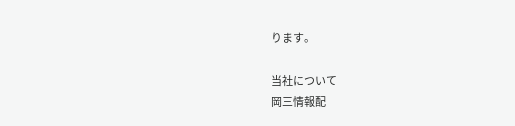ります。

当社について
岡三情報配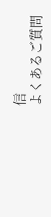信
よくあるご質問